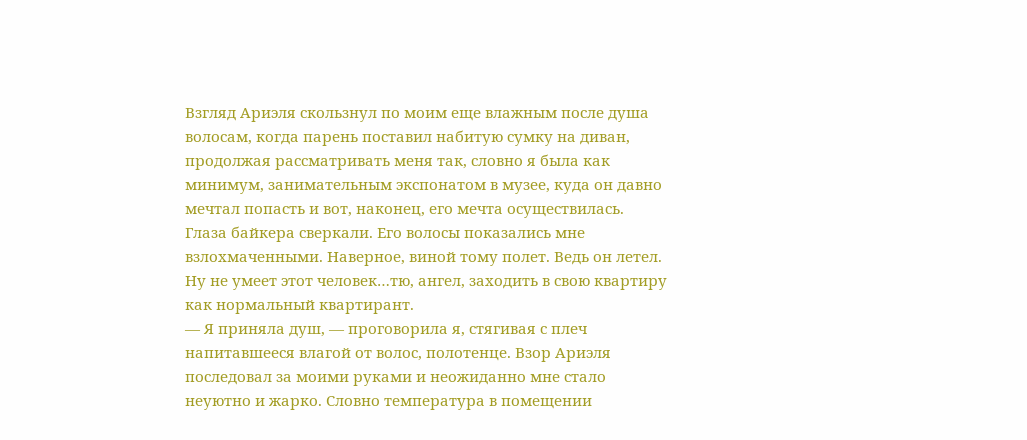Взгляд Ариэля скользнул по моим еще влажным после душа волосам, когда парень поставил набитую сумку на диван, продолжая рассматривать меня так, словно я была как минимум, занимательным экспонатом в музее, куда он давно мечтал попасть и вот, наконец, его мечта осуществилась.
Глаза байкера сверкали. Его волосы показались мне взлохмаченными. Наверное, виной тому полет. Ведь он летел. Ну не умеет этот человек…тю, ангел, заходить в свою квартиру как нормальный квартирант.
— Я приняла душ, — проговорила я, стягивая с плеч напитавшееся влагой от волос, полотенце. Взор Ариэля последовал за моими руками и неожиданно мне стало неуютно и жарко. Словно температура в помещении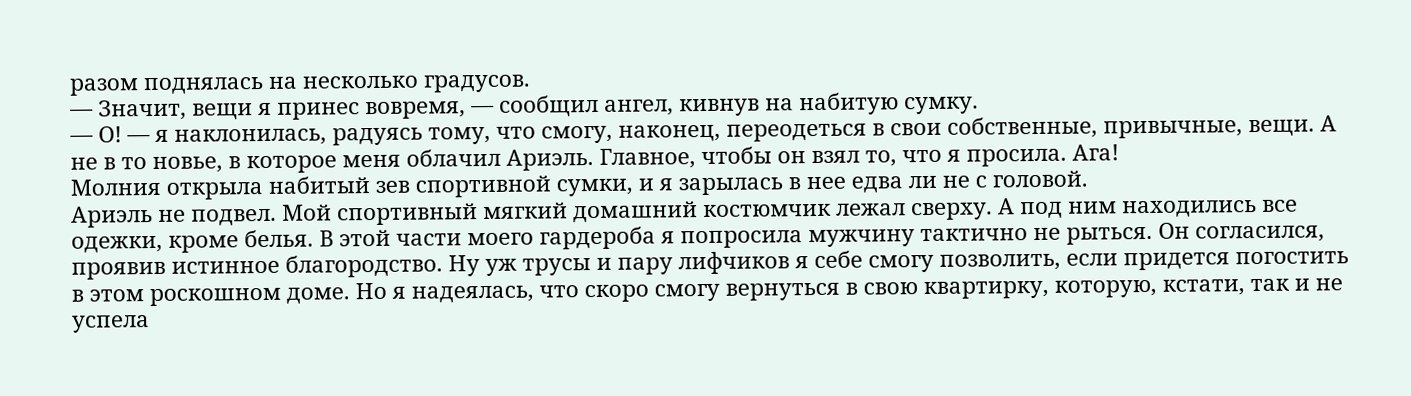разом поднялась на несколько градусов.
— Значит, вещи я принес вовремя, — сообщил ангел, кивнув на набитую сумку.
— О! — я наклонилась, радуясь тому, что смогу, наконец, переодеться в свои собственные, привычные, вещи. А не в то новье, в которое меня облачил Ариэль. Главное, чтобы он взял то, что я просила. Ага!
Молния открыла набитый зев спортивной сумки, и я зарылась в нее едва ли не с головой.
Ариэль не подвел. Мой спортивный мягкий домашний костюмчик лежал сверху. А под ним находились все одежки, кроме белья. В этой части моего гардероба я попросила мужчину тактично не рыться. Он согласился, проявив истинное благородство. Ну уж трусы и пару лифчиков я себе смогу позволить, если придется погостить в этом роскошном доме. Но я надеялась, что скоро смогу вернуться в свою квартирку, которую, кстати, так и не успела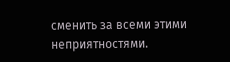сменить за всеми этими неприятностями.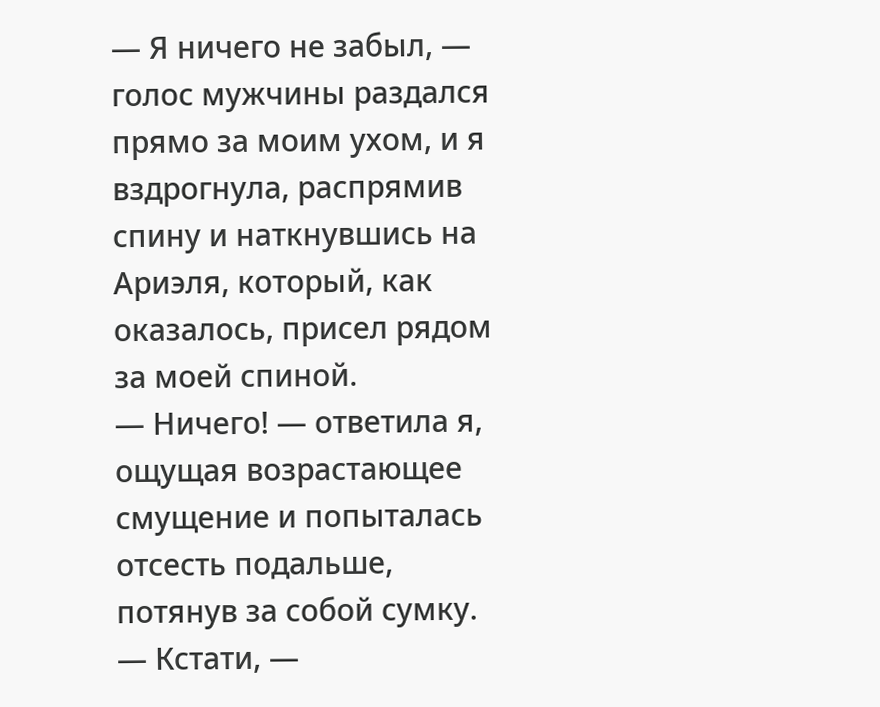— Я ничего не забыл, — голос мужчины раздался прямо за моим ухом, и я вздрогнула, распрямив спину и наткнувшись на Ариэля, который, как оказалось, присел рядом за моей спиной.
— Ничего! — ответила я, ощущая возрастающее смущение и попыталась отсесть подальше, потянув за собой сумку.
— Кстати, —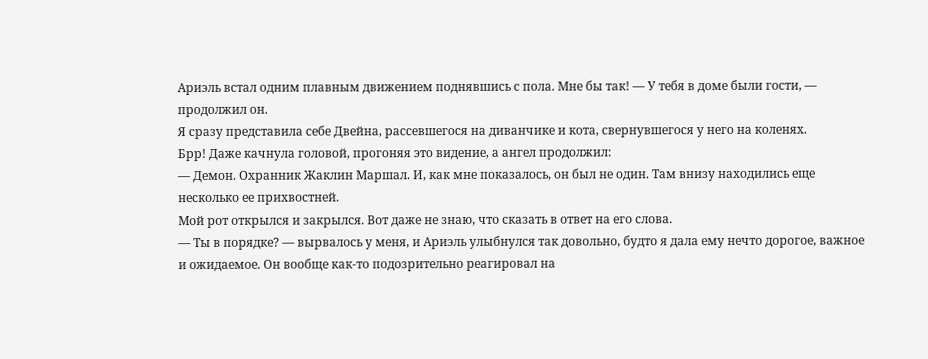Ариэль встал одним плавным движением поднявшись с пола. Мне бы так! — У тебя в доме были гости, — продолжил он.
Я сразу представила себе Двейна, рассевшегося на диванчике и кота, свернувшегося у него на коленях.
Брр! Даже качнула головой, прогоняя это видение, а ангел продолжил:
— Демон. Охранник Жаклин Маршал. И, как мне показалось, он был не один. Там внизу находились еще несколько ее прихвостней.
Мой рот открылся и закрылся. Вот даже не знаю, что сказать в ответ на его слова.
— Ты в порядке? — вырвалось у меня, и Ариэль улыбнулся так довольно, будто я дала ему нечто дорогое, важное и ожидаемое. Он вообще как-то подозрительно реагировал на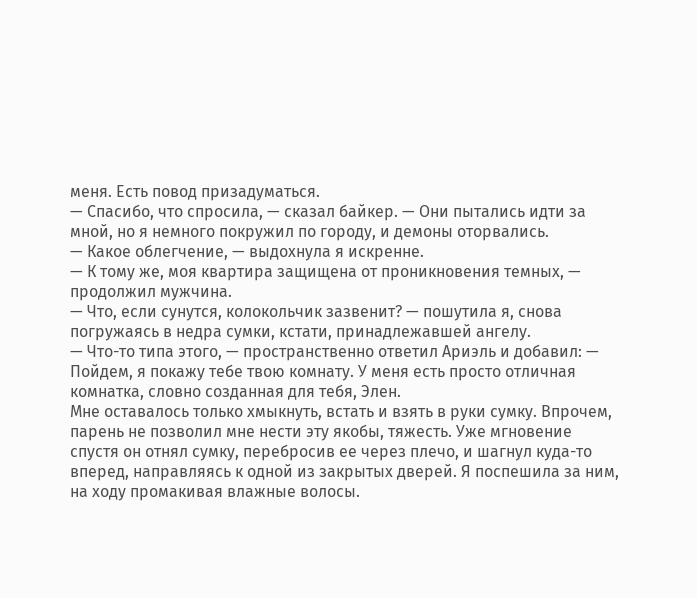меня. Есть повод призадуматься.
— Спасибо, что спросила, — сказал байкер. — Они пытались идти за мной, но я немного покружил по городу, и демоны оторвались.
— Какое облегчение, — выдохнула я искренне.
— К тому же, моя квартира защищена от проникновения темных, — продолжил мужчина.
— Что, если сунутся, колокольчик зазвенит? — пошутила я, снова погружаясь в недра сумки, кстати, принадлежавшей ангелу.
— Что-то типа этого, — пространственно ответил Ариэль и добавил: — Пойдем, я покажу тебе твою комнату. У меня есть просто отличная комнатка, словно созданная для тебя, Элен.
Мне оставалось только хмыкнуть, встать и взять в руки сумку. Впрочем, парень не позволил мне нести эту якобы, тяжесть. Уже мгновение спустя он отнял сумку, перебросив ее через плечо, и шагнул куда-то вперед, направляясь к одной из закрытых дверей. Я поспешила за ним, на ходу промакивая влажные волосы.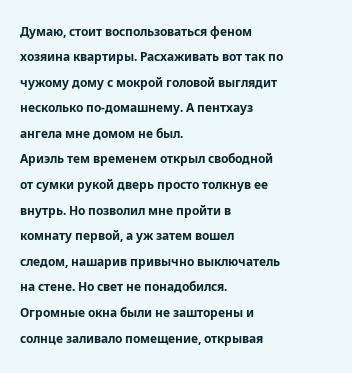Думаю, стоит воспользоваться феном хозяина квартиры. Расхаживать вот так по чужому дому с мокрой головой выглядит несколько по-домашнему. А пентхауз ангела мне домом не был.
Ариэль тем временем открыл свободной от сумки рукой дверь просто толкнув ее внутрь. Но позволил мне пройти в комнату первой, а уж затем вошел следом, нашарив привычно выключатель на стене. Но свет не понадобился. Огромные окна были не зашторены и солнце заливало помещение, открывая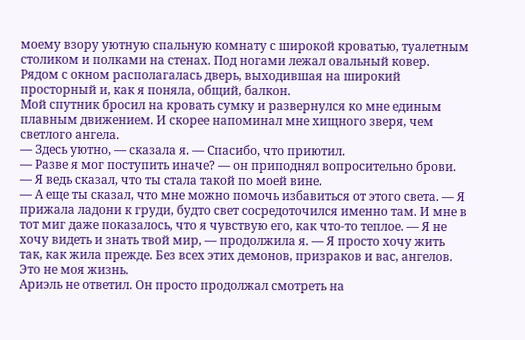моему взору уютную спальную комнату с широкой кроватью, туалетным столиком и полками на стенах. Под ногами лежал овальный ковер. Рядом с окном располагалась дверь, выходившая на широкий просторный и, как я поняла, общий, балкон.
Мой спутник бросил на кровать сумку и развернулся ко мне единым плавным движением. И скорее напоминал мне хищного зверя, чем светлого ангела.
— Здесь уютно, — сказала я. — Спасибо, что приютил.
— Разве я мог поступить иначе? — он приподнял вопросительно брови. — Я ведь сказал, что ты стала такой по моей вине.
— А еще ты сказал, что мне можно помочь избавиться от этого света. — Я прижала ладони к груди, будто свет сосредоточился именно там. И мне в тот миг даже показалось, что я чувствую его, как что-то теплое. — Я не хочу видеть и знать твой мир, — продолжила я. — Я просто хочу жить так, как жила прежде. Без всех этих демонов, призраков и вас, ангелов. Это не моя жизнь.
Ариэль не ответил. Он просто продолжал смотреть на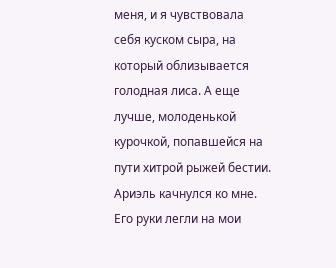меня, и я чувствовала себя куском сыра, на который облизывается голодная лиса. А еще лучше, молоденькой курочкой, попавшейся на пути хитрой рыжей бестии.
Ариэль качнулся ко мне. Его руки легли на мои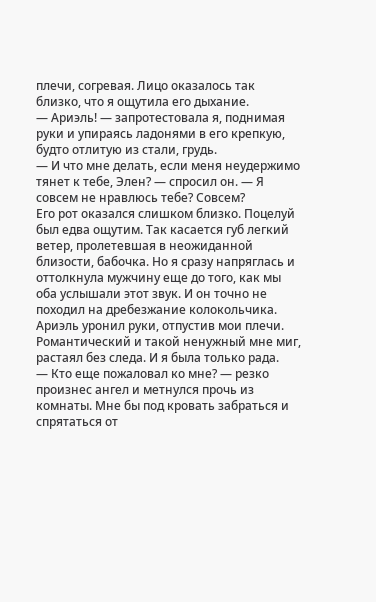плечи, согревая. Лицо оказалось так близко, что я ощутила его дыхание.
— Ариэль! — запротестовала я, поднимая руки и упираясь ладонями в его крепкую, будто отлитую из стали, грудь.
— И что мне делать, если меня неудержимо тянет к тебе, Элен? — спросил он. — Я совсем не нравлюсь тебе? Совсем?
Его рот оказался слишком близко. Поцелуй был едва ощутим. Так касается губ легкий ветер, пролетевшая в неожиданной близости, бабочка. Но я сразу напряглась и оттолкнула мужчину еще до того, как мы оба услышали этот звук. И он точно не походил на дребезжание колокольчика.
Ариэль уронил руки, отпустив мои плечи. Романтический и такой ненужный мне миг, растаял без следа. И я была только рада.
— Кто еще пожаловал ко мне? — резко произнес ангел и метнулся прочь из комнаты. Мне бы под кровать забраться и спрятаться от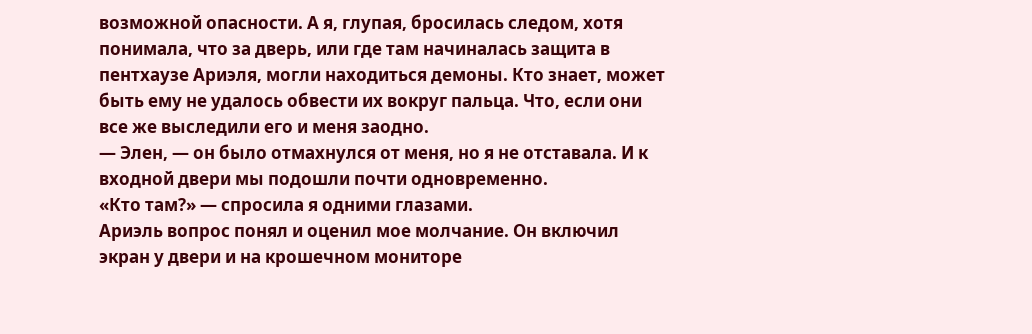возможной опасности. А я, глупая, бросилась следом, хотя понимала, что за дверь, или где там начиналась защита в пентхаузе Ариэля, могли находиться демоны. Кто знает, может быть ему не удалось обвести их вокруг пальца. Что, если они все же выследили его и меня заодно.
— Элен, — он было отмахнулся от меня, но я не отставала. И к входной двери мы подошли почти одновременно.
«Кто там?» — спросила я одними глазами.
Ариэль вопрос понял и оценил мое молчание. Он включил экран у двери и на крошечном мониторе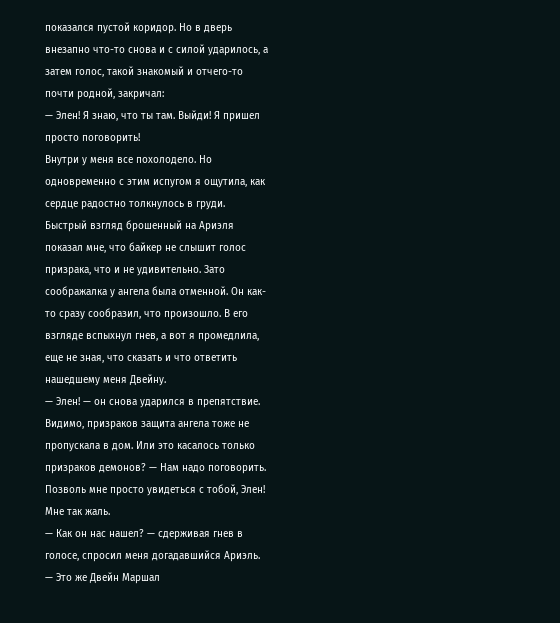показался пустой коридор. Но в дверь внезапно что-то снова и с силой ударилось, а затем голос, такой знакомый и отчего-то почти родной, закричал:
— Элен! Я знаю, что ты там. Выйди! Я пришел просто поговорить!
Внутри у меня все похолодело. Но одновременно с этим испугом я ощутила, как сердце радостно толкнулось в груди. Быстрый взгляд брошенный на Ариэля показал мне, что байкер не слышит голос призрака, что и не удивительно. Зато соображалка у ангела была отменной. Он как-то сразу сообразил, что произошло. В его взгляде вспыхнул гнев, а вот я промедлила, еще не зная, что сказать и что ответить нашедшему меня Двейну.
— Элен! — он снова ударился в препятствие. Видимо, призраков защита ангела тоже не пропускала в дом. Или это касалось только призраков демонов? — Нам надо поговорить. Позволь мне просто увидеться с тобой, Элен! Мне так жаль.
— Как он нас нашел? — сдерживая гнев в голосе, спросил меня догадавшийся Ариэль. — Это же Двейн Маршал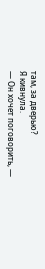там, за дверью?
Я кивнула.
— Он хочет поговорить, —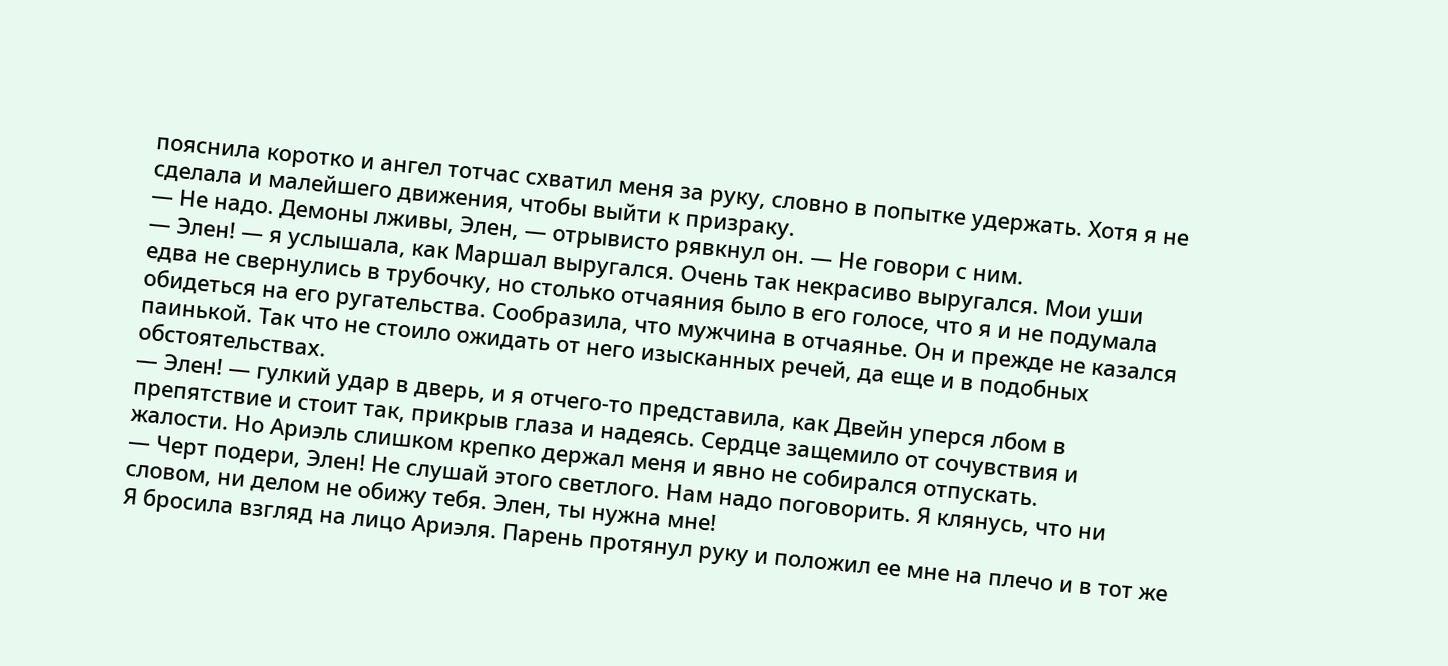пояснила коротко и ангел тотчас схватил меня за руку, словно в попытке удержать. Хотя я не сделала и малейшего движения, чтобы выйти к призраку.
— Не надо. Демоны лживы, Элен, — отрывисто рявкнул он. — Не говори с ним.
— Элен! — я услышала, как Маршал выругался. Очень так некрасиво выругался. Мои уши едва не свернулись в трубочку, но столько отчаяния было в его голосе, что я и не подумала обидеться на его ругательства. Сообразила, что мужчина в отчаянье. Он и прежде не казался паинькой. Так что не стоило ожидать от него изысканных речей, да еще и в подобных обстоятельствах.
— Элен! — гулкий удар в дверь, и я отчего-то представила, как Двейн уперся лбом в препятствие и стоит так, прикрыв глаза и надеясь. Сердце защемило от сочувствия и жалости. Но Ариэль слишком крепко держал меня и явно не собирался отпускать.
— Черт подери, Элен! Не слушай этого светлого. Нам надо поговорить. Я клянусь, что ни словом, ни делом не обижу тебя. Элен, ты нужна мне!
Я бросила взгляд на лицо Ариэля. Парень протянул руку и положил ее мне на плечо и в тот же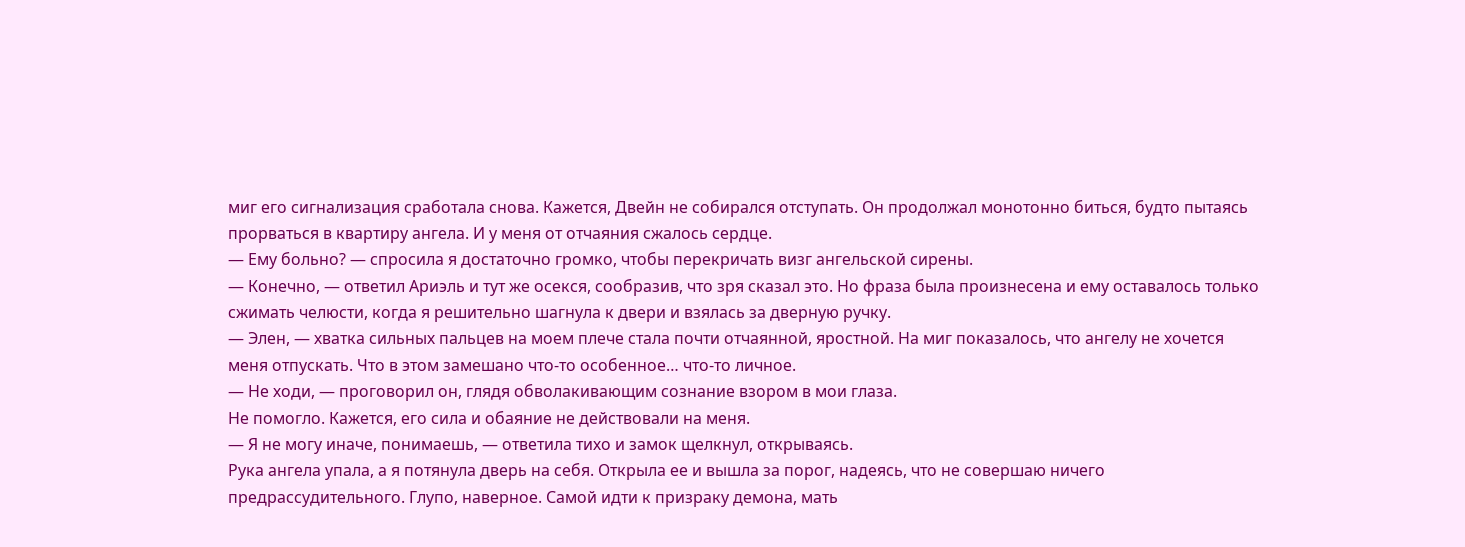миг его сигнализация сработала снова. Кажется, Двейн не собирался отступать. Он продолжал монотонно биться, будто пытаясь прорваться в квартиру ангела. И у меня от отчаяния сжалось сердце.
— Ему больно? — спросила я достаточно громко, чтобы перекричать визг ангельской сирены.
— Конечно, — ответил Ариэль и тут же осекся, сообразив, что зря сказал это. Но фраза была произнесена и ему оставалось только сжимать челюсти, когда я решительно шагнула к двери и взялась за дверную ручку.
— Элен, — хватка сильных пальцев на моем плече стала почти отчаянной, яростной. На миг показалось, что ангелу не хочется меня отпускать. Что в этом замешано что-то особенное… что-то личное.
— Не ходи, — проговорил он, глядя обволакивающим сознание взором в мои глаза.
Не помогло. Кажется, его сила и обаяние не действовали на меня.
— Я не могу иначе, понимаешь, — ответила тихо и замок щелкнул, открываясь.
Рука ангела упала, а я потянула дверь на себя. Открыла ее и вышла за порог, надеясь, что не совершаю ничего предрассудительного. Глупо, наверное. Самой идти к призраку демона, мать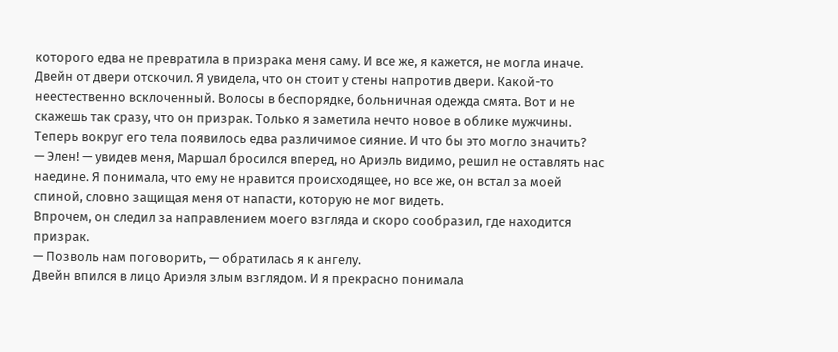которого едва не превратила в призрака меня саму. И все же, я кажется, не могла иначе.
Двейн от двери отскочил. Я увидела, что он стоит у стены напротив двери. Какой-то неестественно всклоченный. Волосы в беспорядке, больничная одежда смята. Вот и не скажешь так сразу, что он призрак. Только я заметила нечто новое в облике мужчины. Теперь вокруг его тела появилось едва различимое сияние. И что бы это могло значить?
— Элен! — увидев меня, Маршал бросился вперед, но Ариэль видимо, решил не оставлять нас наедине. Я понимала, что ему не нравится происходящее, но все же, он встал за моей спиной, словно защищая меня от напасти, которую не мог видеть.
Впрочем, он следил за направлением моего взгляда и скоро сообразил, где находится призрак.
— Позволь нам поговорить, — обратилась я к ангелу.
Двейн впился в лицо Ариэля злым взглядом. И я прекрасно понимала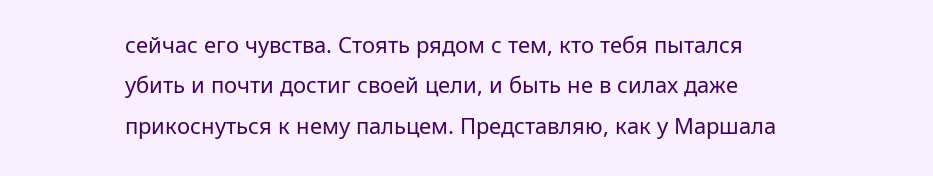сейчас его чувства. Стоять рядом с тем, кто тебя пытался убить и почти достиг своей цели, и быть не в силах даже прикоснуться к нему пальцем. Представляю, как у Маршала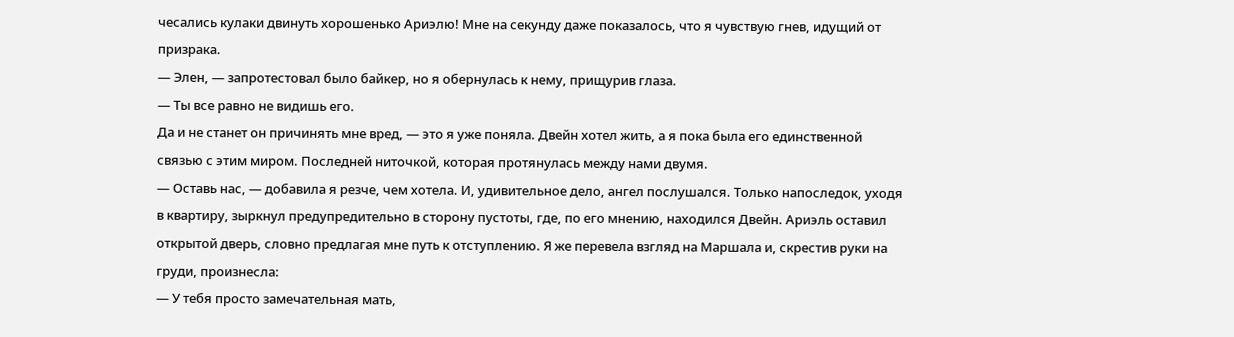чесались кулаки двинуть хорошенько Ариэлю! Мне на секунду даже показалось, что я чувствую гнев, идущий от призрака.
— Элен, — запротестовал было байкер, но я обернулась к нему, прищурив глаза.
— Ты все равно не видишь его.
Да и не станет он причинять мне вред, — это я уже поняла. Двейн хотел жить, а я пока была его единственной связью с этим миром. Последней ниточкой, которая протянулась между нами двумя.
— Оставь нас, — добавила я резче, чем хотела. И, удивительное дело, ангел послушался. Только напоследок, уходя в квартиру, зыркнул предупредительно в сторону пустоты, где, по его мнению, находился Двейн. Ариэль оставил открытой дверь, словно предлагая мне путь к отступлению. Я же перевела взгляд на Маршала и, скрестив руки на груди, произнесла:
— У тебя просто замечательная мать,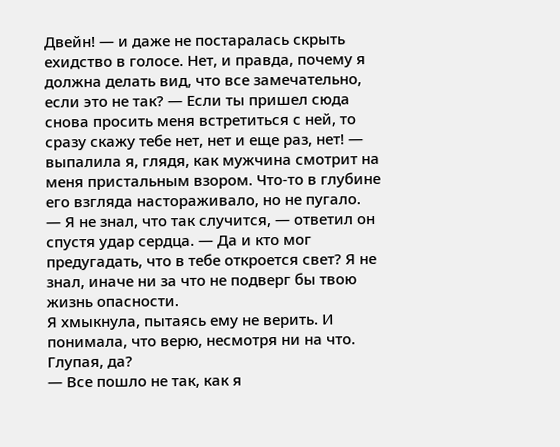Двейн! — и даже не постаралась скрыть ехидство в голосе. Нет, и правда, почему я должна делать вид, что все замечательно, если это не так? — Если ты пришел сюда снова просить меня встретиться с ней, то сразу скажу тебе нет, нет и еще раз, нет! — выпалила я, глядя, как мужчина смотрит на меня пристальным взором. Что-то в глубине его взгляда настораживало, но не пугало.
— Я не знал, что так случится, — ответил он спустя удар сердца. — Да и кто мог предугадать, что в тебе откроется свет? Я не знал, иначе ни за что не подверг бы твою жизнь опасности.
Я хмыкнула, пытаясь ему не верить. И понимала, что верю, несмотря ни на что. Глупая, да?
— Все пошло не так, как я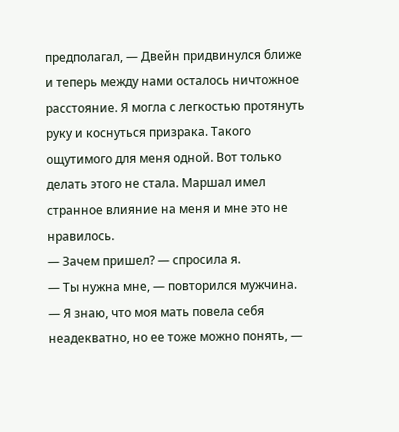предполагал, — Двейн придвинулся ближе и теперь между нами осталось ничтожное расстояние. Я могла с легкостью протянуть руку и коснуться призрака. Такого ощутимого для меня одной. Вот только делать этого не стала. Маршал имел странное влияние на меня и мне это не нравилось.
— Зачем пришел? — спросила я.
— Ты нужна мне, — повторился мужчина. — Я знаю, что моя мать повела себя неадекватно, но ее тоже можно понять, —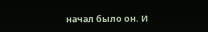начал было он. И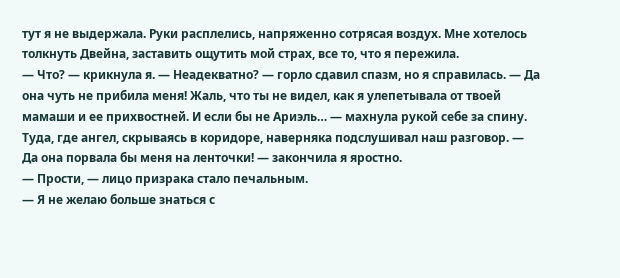тут я не выдержала. Руки расплелись, напряженно сотрясая воздух. Мне хотелось толкнуть Двейна, заставить ощутить мой страх, все то, что я пережила.
— Что? — крикнула я. — Неадекватно? — горло сдавил спазм, но я справилась. — Да она чуть не прибила меня! Жаль, что ты не видел, как я улепетывала от твоей мамаши и ее прихвостней. И если бы не Ариэль… — махнула рукой себе за спину. Туда, где ангел, скрываясь в коридоре, наверняка подслушивал наш разговор. — Да она порвала бы меня на ленточки! — закончила я яростно.
— Прости, — лицо призрака стало печальным.
— Я не желаю больше знаться с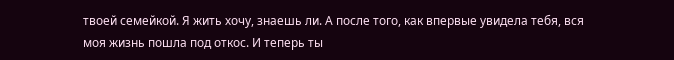твоей семейкой. Я жить хочу, знаешь ли. А после того, как впервые увидела тебя, вся моя жизнь пошла под откос. И теперь ты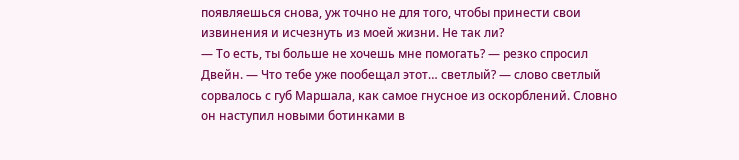появляешься снова, уж точно не для того, чтобы принести свои извинения и исчезнуть из моей жизни. Не так ли?
— То есть, ты больше не хочешь мне помогать? — резко спросил Двейн. — Что тебе уже пообещал этот… светлый? — слово светлый сорвалось с губ Маршала, как самое гнусное из оскорблений. Словно он наступил новыми ботинками в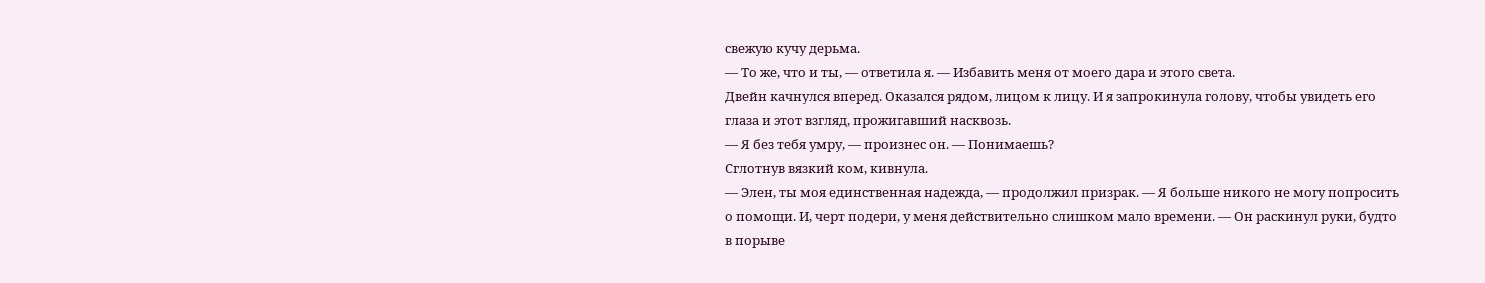свежую кучу дерьма.
— То же, что и ты, — ответила я. — Избавить меня от моего дара и этого света.
Двейн качнулся вперед. Оказался рядом, лицом к лицу. И я запрокинула голову, чтобы увидеть его глаза и этот взгляд, прожигавший насквозь.
— Я без тебя умру, — произнес он. — Понимаешь?
Сглотнув вязкий ком, кивнула.
— Элен, ты моя единственная надежда, — продолжил призрак. — Я больше никого не могу попросить о помощи. И, черт подери, у меня действительно слишком мало времени. — Он раскинул руки, будто в порыве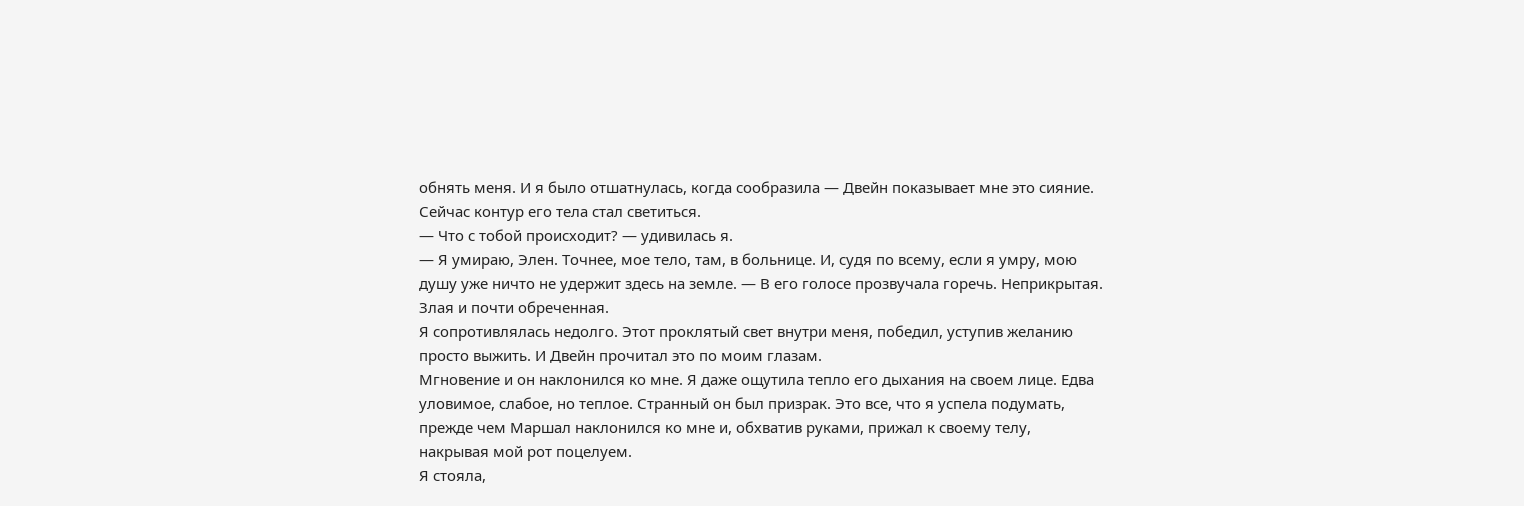обнять меня. И я было отшатнулась, когда сообразила — Двейн показывает мне это сияние. Сейчас контур его тела стал светиться.
— Что с тобой происходит? — удивилась я.
— Я умираю, Элен. Точнее, мое тело, там, в больнице. И, судя по всему, если я умру, мою душу уже ничто не удержит здесь на земле. — В его голосе прозвучала горечь. Неприкрытая. Злая и почти обреченная.
Я сопротивлялась недолго. Этот проклятый свет внутри меня, победил, уступив желанию просто выжить. И Двейн прочитал это по моим глазам.
Мгновение и он наклонился ко мне. Я даже ощутила тепло его дыхания на своем лице. Едва уловимое, слабое, но теплое. Странный он был призрак. Это все, что я успела подумать, прежде чем Маршал наклонился ко мне и, обхватив руками, прижал к своему телу, накрывая мой рот поцелуем.
Я стояла,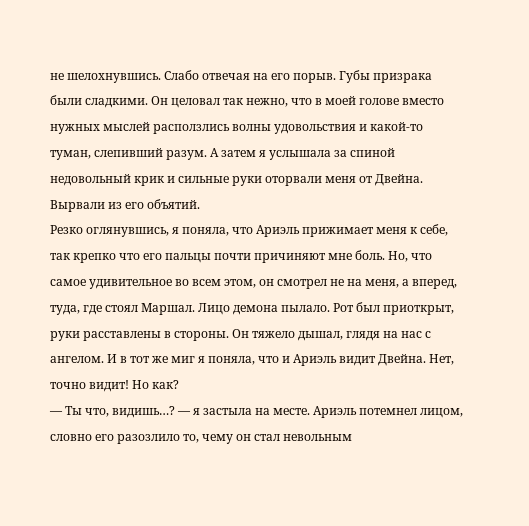не шелохнувшись. Слабо отвечая на его порыв. Губы призрака были сладкими. Он целовал так нежно, что в моей голове вместо нужных мыслей расползлись волны удовольствия и какой-то туман, слепивший разум. А затем я услышала за спиной недовольный крик и сильные руки оторвали меня от Двейна. Вырвали из его объятий.
Резко оглянувшись, я поняла, что Ариэль прижимает меня к себе, так крепко что его пальцы почти причиняют мне боль. Но, что самое удивительное во всем этом, он смотрел не на меня, а вперед, туда, где стоял Маршал. Лицо демона пылало. Рот был приоткрыт, руки расставлены в стороны. Он тяжело дышал, глядя на нас с ангелом. И в тот же миг я поняла, что и Ариэль видит Двейна. Нет, точно видит! Но как?
— Ты что, видишь…? — я застыла на месте. Ариэль потемнел лицом, словно его разозлило то, чему он стал невольным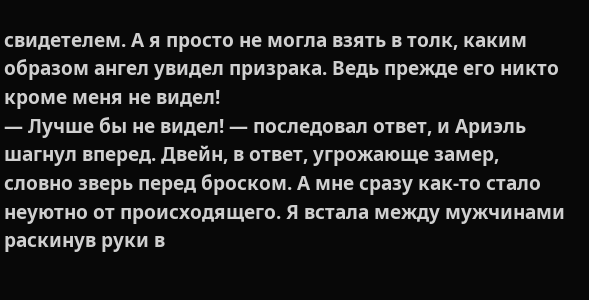свидетелем. А я просто не могла взять в толк, каким образом ангел увидел призрака. Ведь прежде его никто кроме меня не видел!
— Лучше бы не видел! — последовал ответ, и Ариэль шагнул вперед. Двейн, в ответ, угрожающе замер, словно зверь перед броском. А мне сразу как-то стало неуютно от происходящего. Я встала между мужчинами раскинув руки в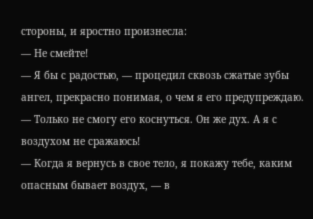стороны, и яростно произнесла:
— Не смейте!
— Я бы с радостью, — процедил сквозь сжатые зубы ангел, прекрасно понимая, о чем я его предупреждаю. — Только не смогу его коснуться. Он же дух. А я с воздухом не сражаюсь!
— Когда я вернусь в свое тело, я покажу тебе, каким опасным бывает воздух, — в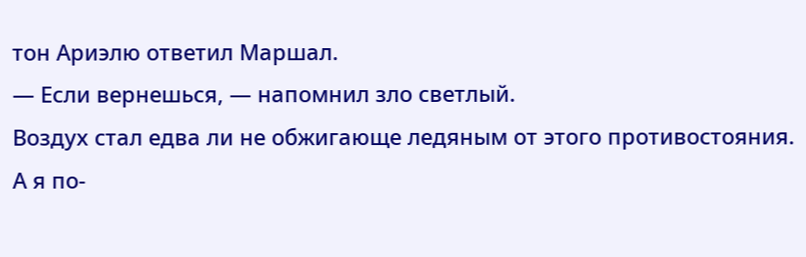тон Ариэлю ответил Маршал.
— Если вернешься, — напомнил зло светлый.
Воздух стал едва ли не обжигающе ледяным от этого противостояния. А я по-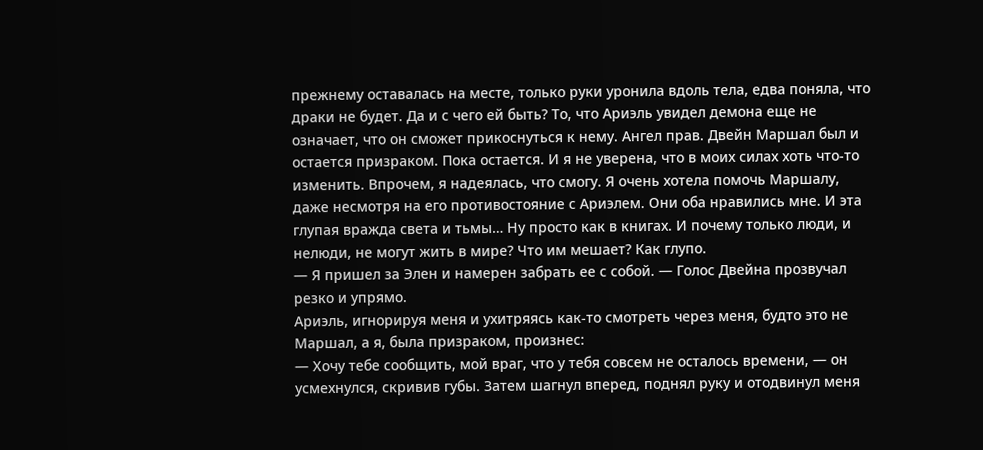прежнему оставалась на месте, только руки уронила вдоль тела, едва поняла, что драки не будет. Да и с чего ей быть? То, что Ариэль увидел демона еще не означает, что он сможет прикоснуться к нему. Ангел прав. Двейн Маршал был и остается призраком. Пока остается. И я не уверена, что в моих силах хоть что-то изменить. Впрочем, я надеялась, что смогу. Я очень хотела помочь Маршалу, даже несмотря на его противостояние с Ариэлем. Они оба нравились мне. И эта глупая вражда света и тьмы… Ну просто как в книгах. И почему только люди, и нелюди, не могут жить в мире? Что им мешает? Как глупо.
— Я пришел за Элен и намерен забрать ее с собой. — Голос Двейна прозвучал резко и упрямо.
Ариэль, игнорируя меня и ухитряясь как-то смотреть через меня, будто это не Маршал, а я, была призраком, произнес:
— Хочу тебе сообщить, мой враг, что у тебя совсем не осталось времени, — он усмехнулся, скривив губы. Затем шагнул вперед, поднял руку и отодвинул меня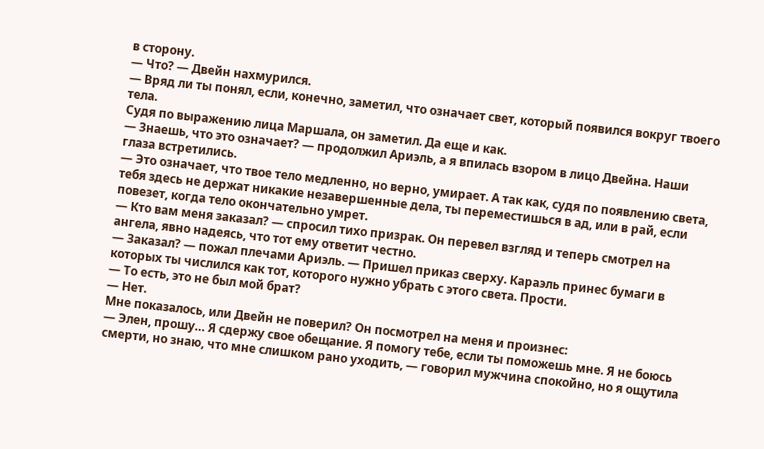в сторону.
— Что? — Двейн нахмурился.
— Вряд ли ты понял, если, конечно, заметил, что означает свет, который появился вокруг твоего тела.
Судя по выражению лица Маршала, он заметил. Да еще и как.
— Знаешь, что это означает? — продолжил Ариэль, а я впилась взором в лицо Двейна. Наши глаза встретились.
— Это означает, что твое тело медленно, но верно, умирает. А так как, судя по появлению света, тебя здесь не держат никакие незавершенные дела, ты переместишься в ад, или в рай, если повезет, когда тело окончательно умрет.
— Кто вам меня заказал? — спросил тихо призрак. Он перевел взгляд и теперь смотрел на ангела, явно надеясь, что тот ему ответит честно.
— Заказал? — пожал плечами Ариэль. — Пришел приказ сверху. Караэль принес бумаги в которых ты числился как тот, которого нужно убрать с этого света. Прости.
— То есть, это не был мой брат?
— Нет.
Мне показалось, или Двейн не поверил? Он посмотрел на меня и произнес:
— Элен, прошу… Я сдержу свое обещание. Я помогу тебе, если ты поможешь мне. Я не боюсь смерти, но знаю, что мне слишком рано уходить, — говорил мужчина спокойно, но я ощутила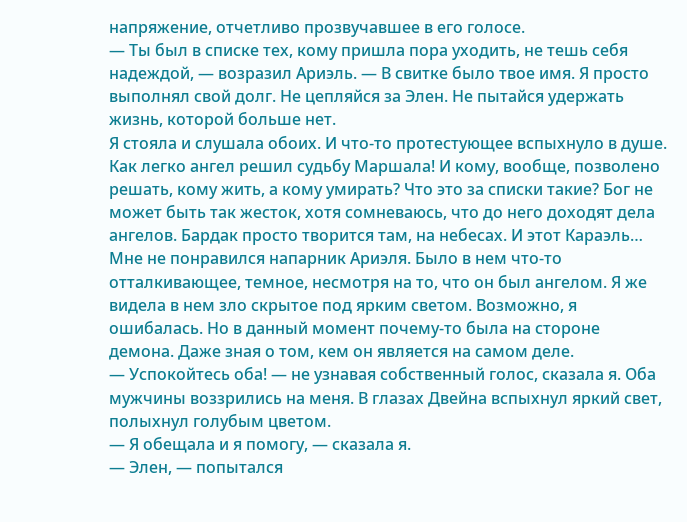напряжение, отчетливо прозвучавшее в его голосе.
— Ты был в списке тех, кому пришла пора уходить, не тешь себя надеждой, — возразил Ариэль. — В свитке было твое имя. Я просто выполнял свой долг. Не цепляйся за Элен. Не пытайся удержать жизнь, которой больше нет.
Я стояла и слушала обоих. И что-то протестующее вспыхнуло в душе. Как легко ангел решил судьбу Маршала! И кому, вообще, позволено решать, кому жить, а кому умирать? Что это за списки такие? Бог не может быть так жесток, хотя сомневаюсь, что до него доходят дела ангелов. Бардак просто творится там, на небесах. И этот Караэль… Мне не понравился напарник Ариэля. Было в нем что-то отталкивающее, темное, несмотря на то, что он был ангелом. Я же видела в нем зло скрытое под ярким светом. Возможно, я ошибалась. Но в данный момент почему-то была на стороне демона. Даже зная о том, кем он является на самом деле.
— Успокойтесь оба! — не узнавая собственный голос, сказала я. Оба мужчины воззрились на меня. В глазах Двейна вспыхнул яркий свет, полыхнул голубым цветом.
— Я обещала и я помогу, — сказала я.
— Элен, — попытался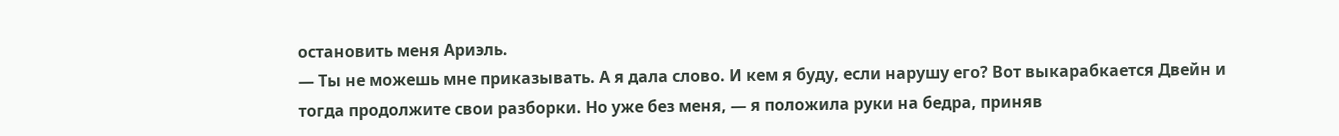остановить меня Ариэль.
— Ты не можешь мне приказывать. А я дала слово. И кем я буду, если нарушу его? Вот выкарабкается Двейн и тогда продолжите свои разборки. Но уже без меня, — я положила руки на бедра, приняв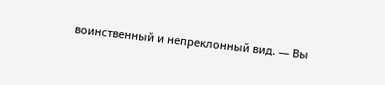воинственный и непреклонный вид. — Вы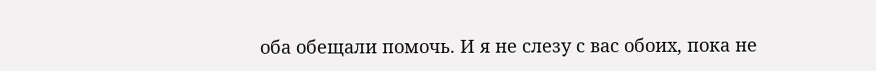оба обещали помочь. И я не слезу с вас обоих, пока не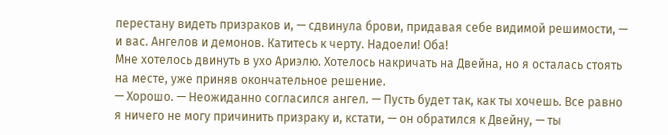перестану видеть призраков и, — сдвинула брови, придавая себе видимой решимости, — и вас. Ангелов и демонов. Катитесь к черту. Надоели! Оба!
Мне хотелось двинуть в ухо Ариэлю. Хотелось накричать на Двейна, но я осталась стоять на месте, уже приняв окончательное решение.
— Хорошо. — Неожиданно согласился ангел. — Пусть будет так, как ты хочешь. Все равно я ничего не могу причинить призраку и, кстати, — он обратился к Двейну, — ты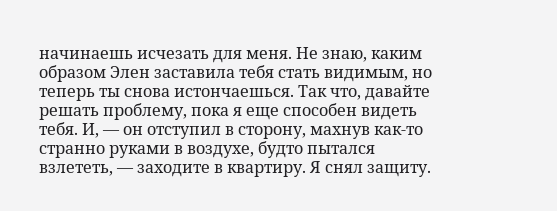начинаешь исчезать для меня. Не знаю, каким образом Элен заставила тебя стать видимым, но теперь ты снова истончаешься. Так что, давайте решать проблему, пока я еще способен видеть тебя. И, — он отступил в сторону, махнув как-то странно руками в воздухе, будто пытался взлететь, — заходите в квартиру. Я снял защиту.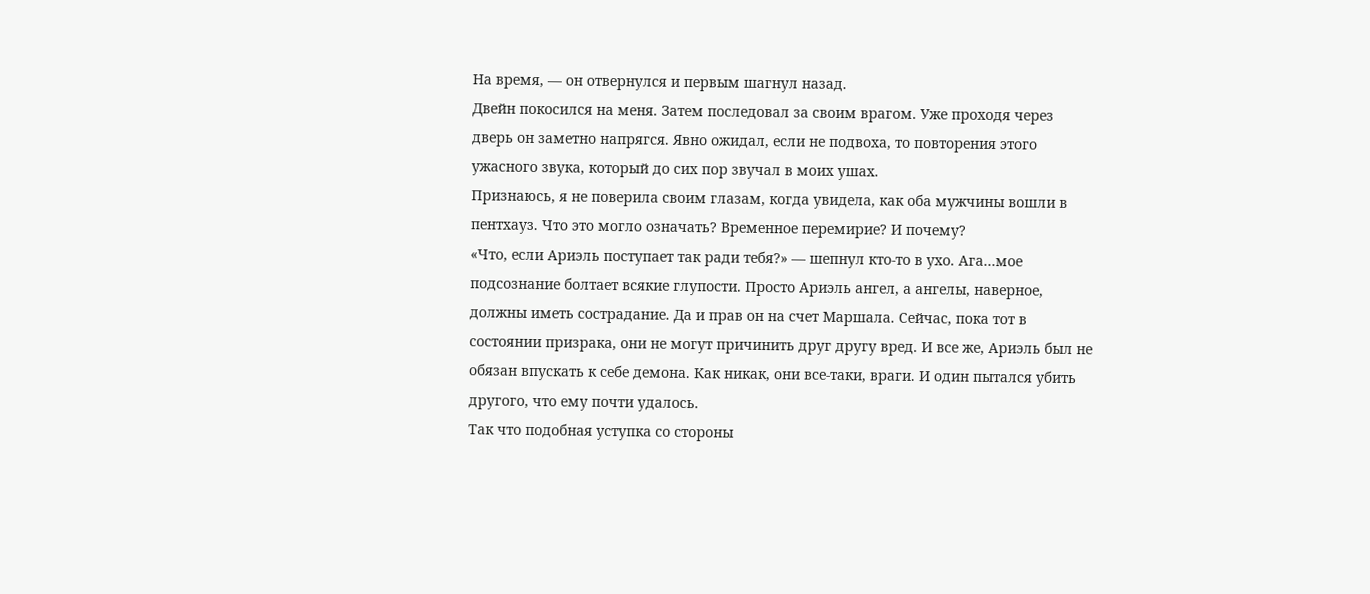На время, — он отвернулся и первым шагнул назад.
Двейн покосился на меня. Затем последовал за своим врагом. Уже проходя через дверь он заметно напрягся. Явно ожидал, если не подвоха, то повторения этого ужасного звука, который до сих пор звучал в моих ушах.
Признаюсь, я не поверила своим глазам, когда увидела, как оба мужчины вошли в пентхауз. Что это могло означать? Временное перемирие? И почему?
«Что, если Ариэль поступает так ради тебя?» — шепнул кто-то в ухо. Ага…мое подсознание болтает всякие глупости. Просто Ариэль ангел, а ангелы, наверное, должны иметь сострадание. Да и прав он на счет Маршала. Сейчас, пока тот в состоянии призрака, они не могут причинить друг другу вред. И все же, Ариэль был не обязан впускать к себе демона. Как никак, они все-таки, враги. И один пытался убить другого, что ему почти удалось.
Так что подобная уступка со стороны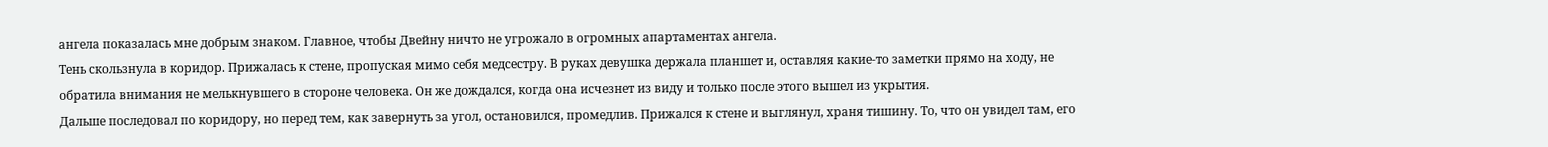ангела показалась мне добрым знаком. Главное, чтобы Двейну ничто не угрожало в огромных апартаментах ангела.
Тень скользнула в коридор. Прижалась к стене, пропуская мимо себя медсестру. В руках девушка держала планшет и, оставляя какие-то заметки прямо на ходу, не обратила внимания не мелькнувшего в стороне человека. Он же дождался, когда она исчезнет из виду и только после этого вышел из укрытия.
Дальше последовал по коридору, но перед тем, как завернуть за угол, остановился, промедлив. Прижался к стене и выглянул, храня тишину. То, что он увидел там, его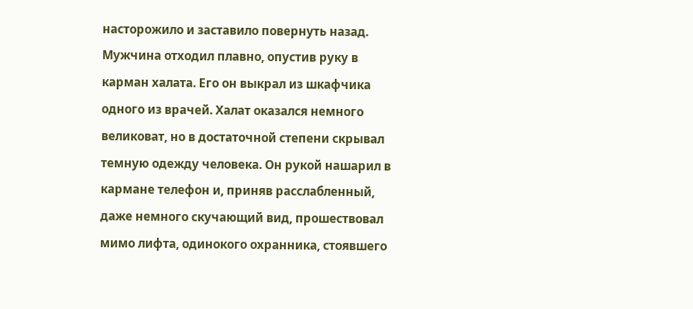насторожило и заставило повернуть назад. Мужчина отходил плавно, опустив руку в карман халата. Его он выкрал из шкафчика одного из врачей. Халат оказался немного великоват, но в достаточной степени скрывал темную одежду человека. Он рукой нашарил в кармане телефон и, приняв расслабленный, даже немного скучающий вид, прошествовал мимо лифта, одинокого охранника, стоявшего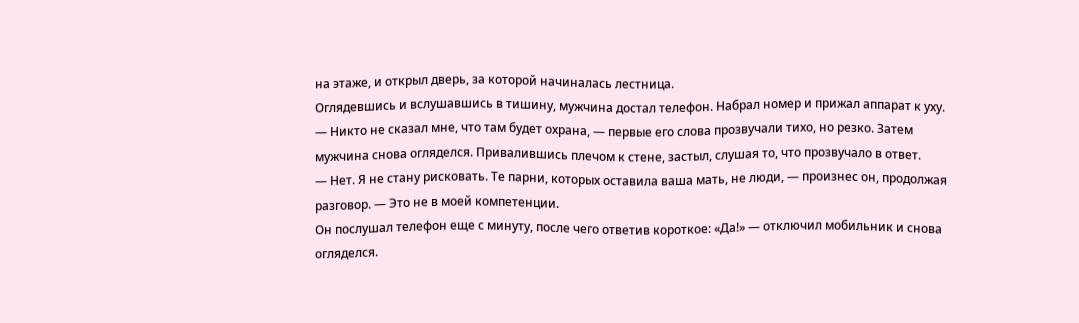на этаже, и открыл дверь, за которой начиналась лестница.
Оглядевшись и вслушавшись в тишину, мужчина достал телефон. Набрал номер и прижал аппарат к уху.
— Никто не сказал мне, что там будет охрана, — первые его слова прозвучали тихо, но резко. Затем мужчина снова огляделся. Привалившись плечом к стене, застыл, слушая то, что прозвучало в ответ.
— Нет. Я не стану рисковать. Те парни, которых оставила ваша мать, не люди, — произнес он, продолжая разговор. — Это не в моей компетенции.
Он послушал телефон еще с минуту, после чего ответив короткое: «Да!» — отключил мобильник и снова огляделся.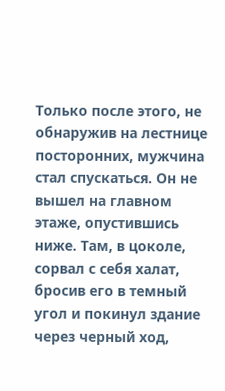Только после этого, не обнаружив на лестнице посторонних, мужчина стал спускаться. Он не вышел на главном этаже, опустившись ниже. Там, в цоколе, сорвал с себя халат, бросив его в темный угол и покинул здание через черный ход,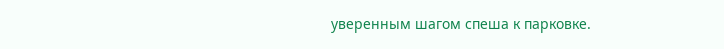уверенным шагом спеша к парковке.